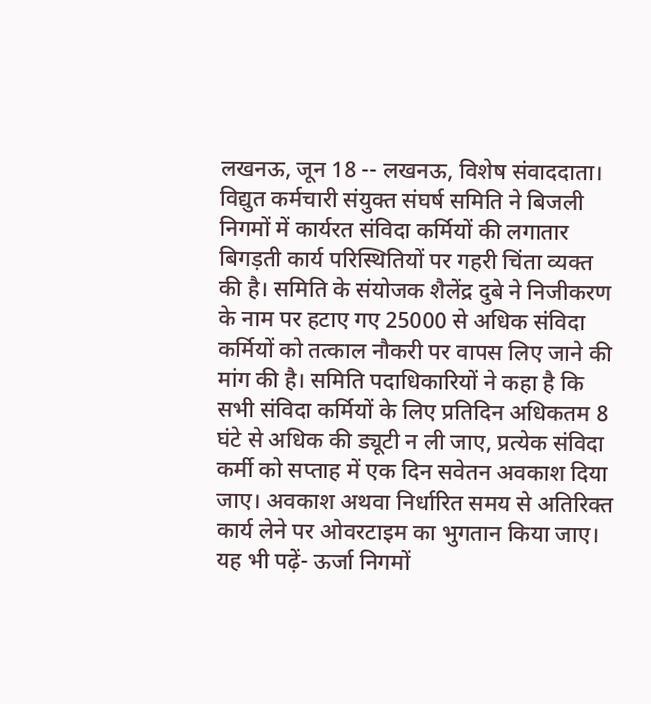लखनऊ, जून 18 -- लखनऊ, विशेष संवाददाता। विद्युत कर्मचारी संयुक्त संघर्ष समिति ने बिजली निगमों में कार्यरत संविदा कर्मियों की लगातार बिगड़ती कार्य परिस्थितियों पर गहरी चिंता व्यक्त की है। समिति के संयोजक शैलेंद्र दुबे ने निजीकरण के नाम पर हटाए गए 25000 से अधिक संविदा कर्मियों को तत्काल नौकरी पर वापस लिए जाने की मांग की है। समिति पदाधिकारियों ने कहा है कि सभी संविदा कर्मियों के लिए प्रतिदिन अधिकतम 8 घंटे से अधिक की ड्यूटी न ली जाए, प्रत्येक संविदा कर्मी को सप्ताह में एक दिन सवेतन अवकाश दिया जाए। अवकाश अथवा निर्धारित समय से अतिरिक्त कार्य लेने पर ओवरटाइम का भुगतान किया जाए। यह भी पढ़ें- ऊर्जा निगमों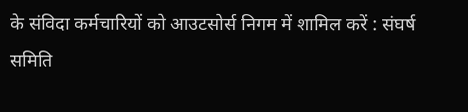के संविदा कर्मचारियों को आउटसोर्स निगम में शामिल करें : संघर्ष समिति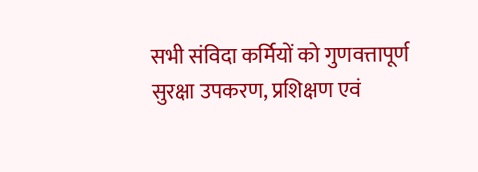सभी संविदा कर्मियों को गुणवत्तापूर्ण सुरक्षा उपकरण, प्रशिक्षण एवं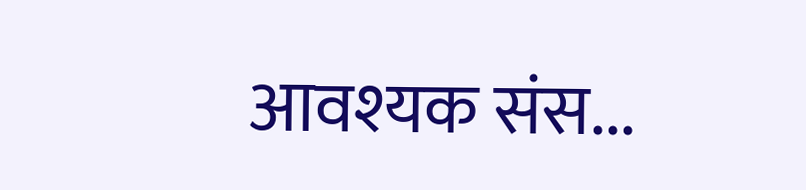आवश्यक संस...